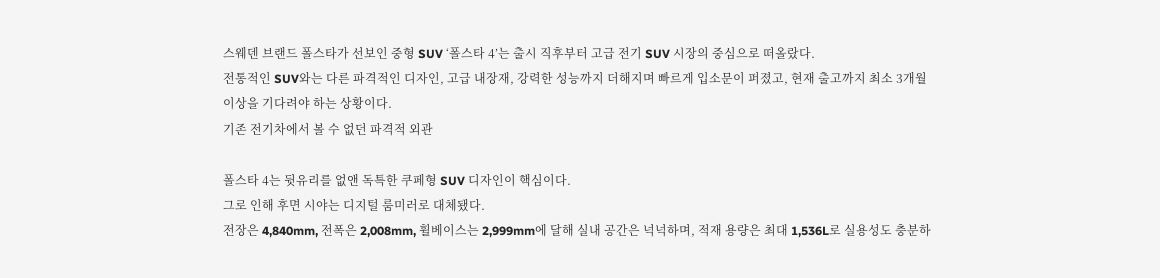스웨덴 브랜드 폴스타가 선보인 중형 SUV ‘폴스타 4’는 출시 직후부터 고급 전기 SUV 시장의 중심으로 떠올랐다.
전통적인 SUV와는 다른 파격적인 디자인, 고급 내장재, 강력한 성능까지 더해지며 빠르게 입소문이 퍼졌고, 현재 출고까지 최소 3개월 이상을 기다려야 하는 상황이다.
기존 전기차에서 볼 수 없던 파격적 외관

폴스타 4는 뒷유리를 없앤 독특한 쿠페형 SUV 디자인이 핵심이다.
그로 인해 후면 시야는 디지털 룸미러로 대체됐다.
전장은 4,840mm, 전폭은 2,008mm, 휠베이스는 2,999mm에 달해 실내 공간은 넉넉하며, 적재 용량은 최대 1,536L로 실용성도 충분하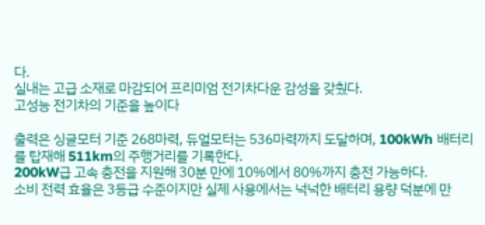다.
실내는 고급 소재로 마감되어 프리미엄 전기차다운 감성을 갖췄다.
고성능 전기차의 기준을 높이다

출력은 싱글모터 기준 268마력, 듀얼모터는 536마력까지 도달하며, 100kWh 배터리를 탑재해 511km의 주행거리를 기록한다.
200kW급 고속 충전을 지원해 30분 만에 10%에서 80%까지 충전 가능하다.
소비 전력 효율은 3등급 수준이지만 실제 사용에서는 넉넉한 배터리 용량 덕분에 만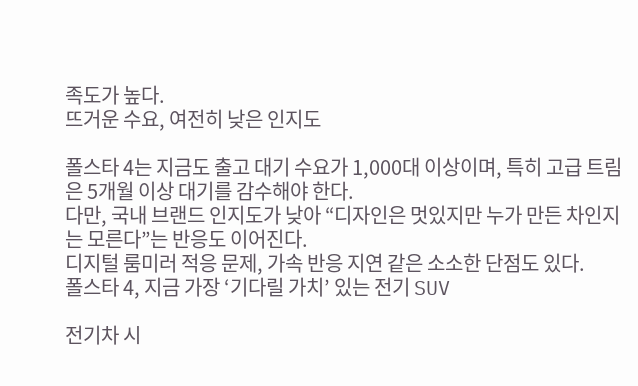족도가 높다.
뜨거운 수요, 여전히 낮은 인지도

폴스타 4는 지금도 출고 대기 수요가 1,000대 이상이며, 특히 고급 트림은 5개월 이상 대기를 감수해야 한다.
다만, 국내 브랜드 인지도가 낮아 “디자인은 멋있지만 누가 만든 차인지는 모른다”는 반응도 이어진다.
디지털 룸미러 적응 문제, 가속 반응 지연 같은 소소한 단점도 있다.
폴스타 4, 지금 가장 ‘기다릴 가치’ 있는 전기 SUV

전기차 시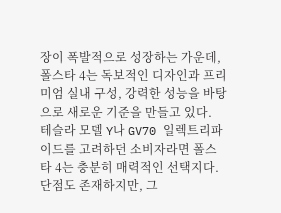장이 폭발적으로 성장하는 가운데, 폴스타 4는 독보적인 디자인과 프리미엄 실내 구성, 강력한 성능을 바탕으로 새로운 기준을 만들고 있다.
테슬라 모델 Y나 GV70 일렉트리파이드를 고려하던 소비자라면 폴스타 4는 충분히 매력적인 선택지다.
단점도 존재하지만, 그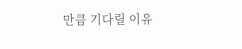만큼 기다릴 이유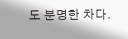도 분명한 차다.